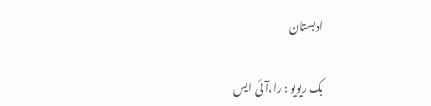ادبستان

بک ریویو : را،آئی ایس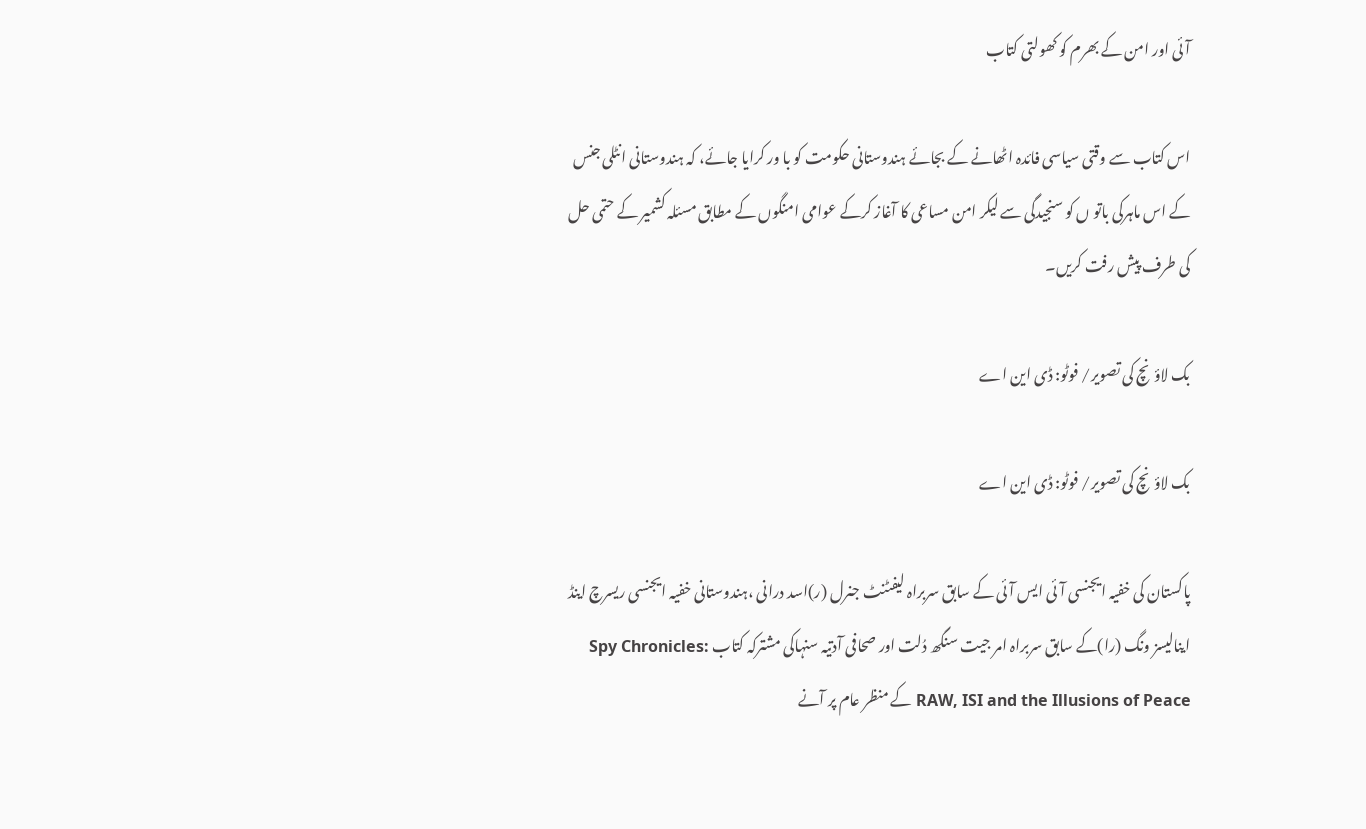آئی اور امن کے بھرم کو کھولتی کتاب

اس کتاب سے وقتی سیاسی فائدہ اٹھانے کے بجائے ہندوستانی حکومت کو با ور کرایا جائے، کہ ہندوستانی انٹلی جنس کے اس ماہرکی باتو ں کو سنجیدگی سے لیکر امن مساعی کا آغاز کرکے عوامی امنگوں کے مطابق مسئلہ کشمیر کے حتمی حل کی طرف پیش رفت کریں۔

بک لاؤنچ کی تصویر/ فوٹو: ڈی این اے

بک لاؤنچ کی تصویر/ فوٹو: ڈی این اے

پاکستان کی خفیہ ایجنسی آئی ایس آئی کے سابق سربراہ لیفٹنٹ جنرل (ر)اسد درانی ،ہندوستانی خفیہ ایجنسی ریسرچ اینڈ اینالیسز ونگ (را)کے سابق سربراہ امر جیت سنگھ دُلت اور صحافی آدتیہ سنہاکی مشترکہ کتاب Spy Chronicles: RAW, ISI and the Illusions of Peace کے منظر عام پر آنے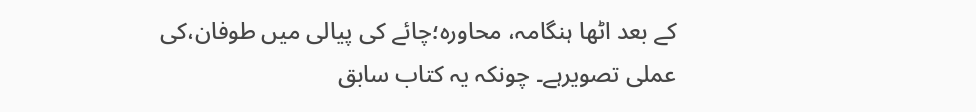کے بعد اٹھا ہنگامہ، محاورہ؛چائے کی پیالی میں طوفان،کی عملی تصویرہے۔ چونکہ یہ کتاب سابق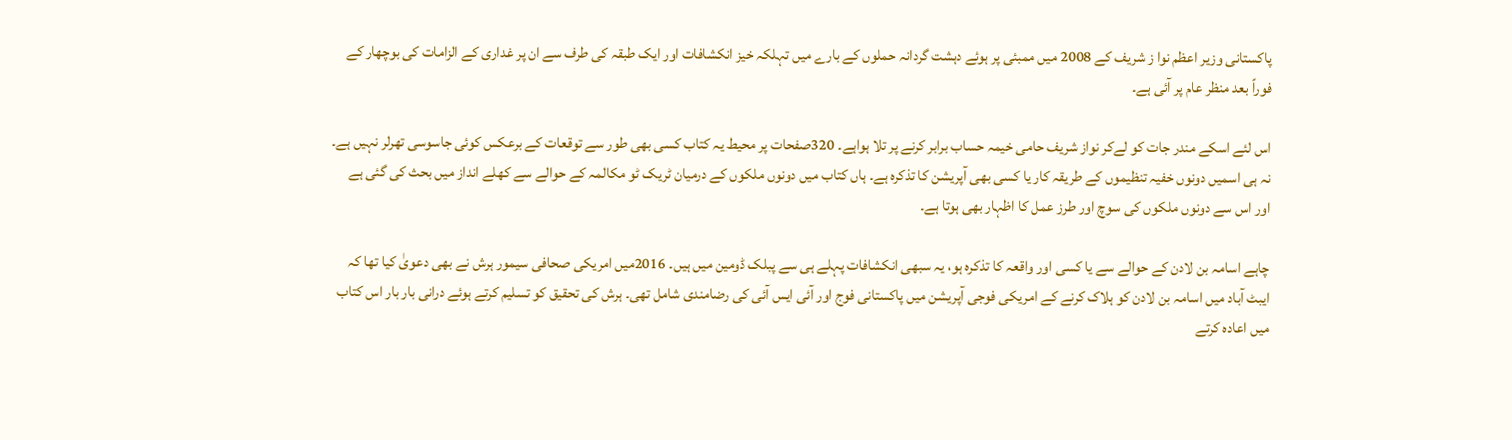پاکستانی وزیر اعظم نوا ز شریف کے 2008 میں ممبئی پر ہوئے دہشت گردانہ حملوں کے بارے میں تہلکہ خیز انکشافات اور ایک طبقہ کی طرف سے ان پر غداری کے الزامات کی بوچھار کے فوراً بعد منظر عام پر آئی ہے۔

اس لئے اسکے مندر جات کو لےکر نواز شریف حامی خیمہ حساب برابر کرنے پر تلا ہواہے۔ 320صفحات پر محیط یہ کتاب کسی بھی طور سے توقعات کے برعکس کوئی جاسوسی تھرلر نہیں ہے۔ نہ ہی اسمیں دونوں خفیہ تنظیموں کے طریقہ کار یا کسی بھی آپریشن کا تذکرہ ہے۔ ہاں کتاب میں دونوں ملکوں کے درمیان ٹریک ٹو مکالمہ کے حوالے سے کھلے انداز میں بحث کی گئی ہے اور اس سے دونوں ملکوں کی سوچ اور طرز عمل کا اظہار بھی ہوتا ہے۔

چاہے اسامہ بن لادن کے حوالے سے یا کسی اور واقعہ کا تذکرہ ہو، یہ سبھی انکشافات پہلے ہی سے پبلک ڈومین میں ہیں۔ 2016میں امریکی صحافی سیمور ہرش نے بھی دعویٰ کیا تھا کہ ایبٹ آباد میں اسامہ بن لادن کو ہلاک کرنے کے امریکی فوجی آپریشن میں پاکستانی فوج اور آئی ایس آئی کی رضامندی شامل تھی۔ ہرش کی تحقیق کو تسلیم کرتے ہوئے درانی بار بار اس کتاب میں اعادہ کرتے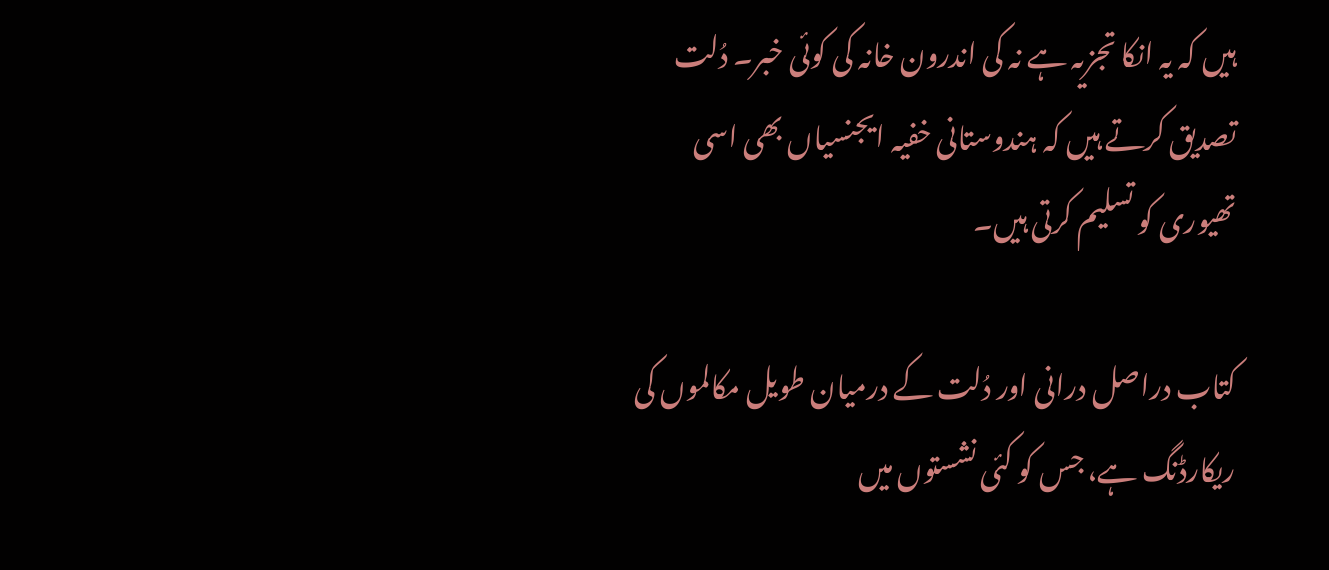ہیں کہ یہ انکا تجزیہ ہے نہ کی اندرون خانہ کی کوئی خبر۔ دُلت تصدیق کرتے ہیں کہ ہندوستانی خفیہ ایجنسیاں بھی اسی تھیوری کو تسلیم کرتی ہیں۔

کتاب دراصل درانی اور دُلت کے درمیان طویل مکالموں کی ریکارڈنگ ہے، جس کو کئی نشستوں میں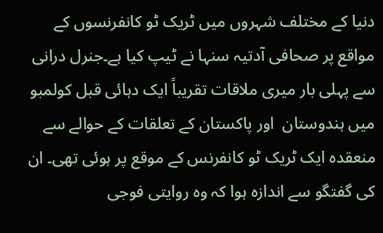دنیا کے مختلف شہروں میں ٹریک ٹو کانفرنسوں کے مواقع پر صحافی آدتیہ سنہا نے ٹیپ کیا ہے۔جنرل درانی سے پہلی بار میری ملاقات تقریباً ایک دہائی قبل کولمبو میں ہندوستان  اور پاکستان کے تعلقات کے حوالے سے منعقدہ ایک ٹریک ٹو کانفرنس کے موقع پر ہوئی تھی۔ ان کی گفتگو سے اندازہ ہوا کہ وہ روایتی فوجی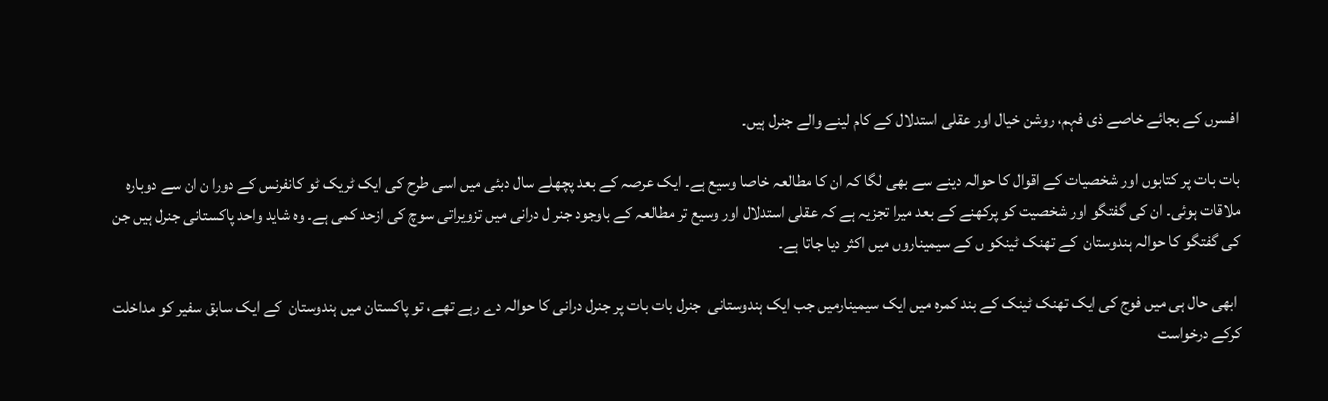افسرں کے بجائے خاصے ذی فہم، روشن خیال اور عقلی استدلال کے کام لینے والے جنرل ہیں۔

بات بات پر کتابوں اور شخصیات کے اقوال کا حوالہ دینے سے بھی لگا کہ ان کا مطالعہ خاصا وسیع ہے۔ ایک عرصہ کے بعد پچھلے سال دبئی میں اسی طرح کی ایک ٹریک ٹو کانفرنس کے دورا ن ان سے دوبارہ ملاقات ہوئی۔ ان کی گفتگو اور شخصیت کو پرکھنے کے بعد میرا تجزیہ ہے کہ عقلی استدلال اور وسیع تر مطالعہ کے باوجود جنر ل درانی میں تزویراتی سوچ کی ازحد کمی ہے۔ وہ شاید واحد پاکستانی جنرل ہیں جن کی گفتگو کا حوالہ ہندوستان  کے تھنک ٹینکو ں کے سیمیناروں میں اکثر دیا جاتا ہے۔

 ابھی حال ہی میں فوج کی ایک تھنک ٹینک کے بند کمرہ میں ایک سیمینارمیں جب ایک ہندوستانی  جنرل بات بات پر جنرل درانی کا حوالہ دے رہے تھے، تو پاکستان میں ہندوستان  کے ایک سابق سفیر کو مداخلت کرکے درخواست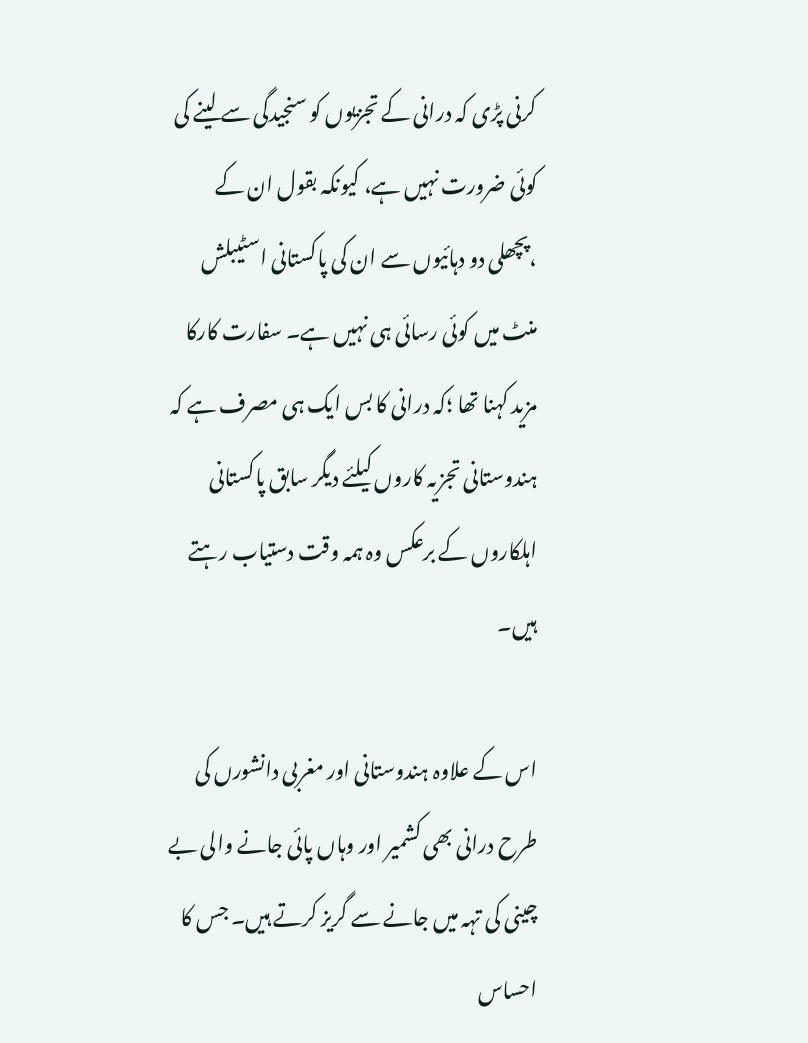کرنی پڑی کہ درانی کے تجزیوں کو سنجیدگی سے لینے کی کوئی ضرورت نہیں ہے، کیونکہ بقول ان کے ،پچھلی دو دہائیوں سے ان کی پاکستانی اسٹیبلش منٹ میں کوئی رسائی ہی نہیں ہے۔ سفارت کارکا مزید کہنا تھا ؛کہ درانی کا بس ایک ہی مصرف ہے کہ ہندوستانی تجزیہ کاروں کیلئے دیگر سابق پاکستانی اہلکاروں کے برعکس وہ ہمہ وقت دستیاب رہتے ہیں۔

اس کے علاوہ ہندوستانی اور مغربی دانشورں کی طرح درانی بھی کشمیر اور وہاں پائی جانے والی بے چینی کی تہہ میں جانے سے گریز کرتے ہیں۔ جس کا احساس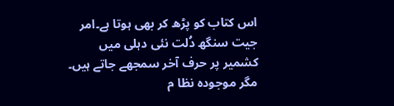اس کتاب کو پڑھ کر بھی ہوتا ہے۔امر جیت سنگھ دُلت نئی دہلی میں کشمیر پر حرف آخر سمجھے جاتے ہیں۔ مگر موجودہ نظا م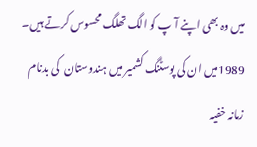میں وہ بھی اپنے آ پ کو الگ تھلگ محسوس کرتے ہیں۔ 1989میں ان کی پوسٹنگ کشمیر میں ہندوستان  کی بدنام زمانہ خفیہ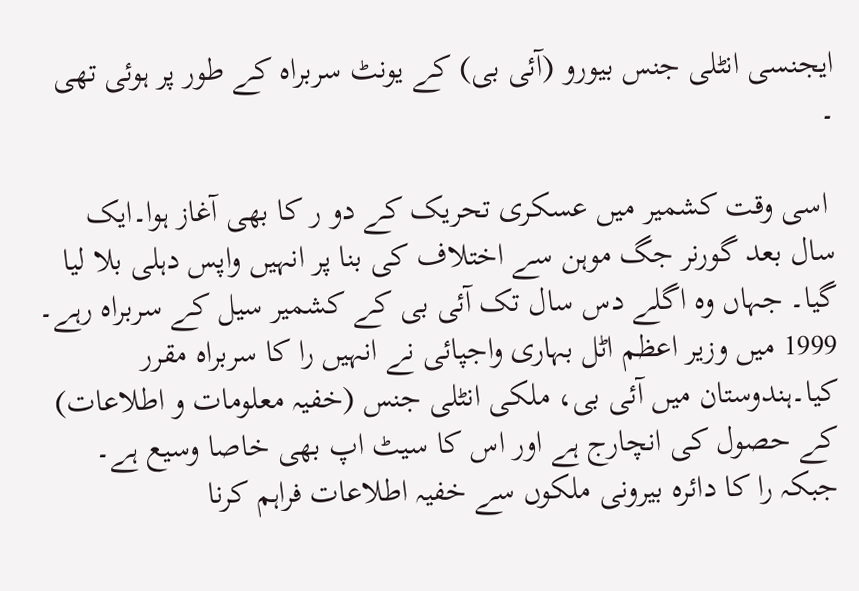ایجنسی انٹلی جنس بیورو (آئی بی) کے یونٹ سربراہ کے طور پر ہوئی تھی ۔

 اسی وقت کشمیر میں عسکری تحریک کے دو ر کا بھی آغاز ہوا۔ایک سال بعد گورنر جگ موہن سے اختلاف کی بنا پر انہیں واپس دہلی بلا لیا گیا۔ جہاں وہ اگلے دس سال تک آئی بی کے کشمیر سیل کے سربراہ رہے۔ 1999 میں وزیر اعظم اٹل بہاری واجپائی نے انہیں را کا سربراہ مقرر کیا۔ہندوستان میں آئی بی، ملکی انٹلی جنس (خفیہ معلومات و اطلاعات) کے حصول کی انچارج ہے اور اس کا سیٹ اپ بھی خاصا وسیع ہے۔ جبکہ را کا دائرہ بیرونی ملکوں سے خفیہ اطلاعات فراہم کرنا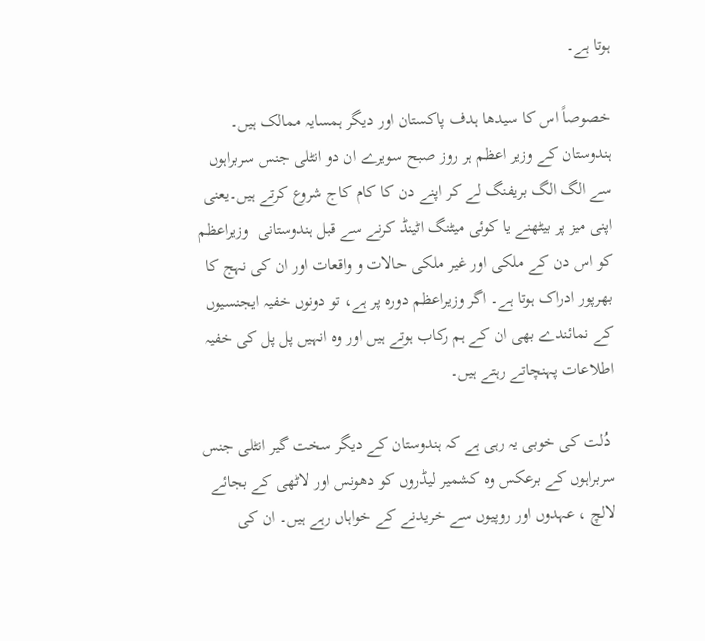ہوتا ہے۔

خصوصاً اس کا سیدھا ہدف پاکستان اور دیگر ہمسایہ ممالک ہیں۔ ہندوستان کے وزیر اعظم ہر روز صبح سویرے ان دو انٹلی جنس سربراہوں سے الگ الگ بریفنگ لے کر اپنے دن کا کام کاج شروع کرتے ہیں۔یعنی اپنی میز پر بیٹھنے یا کوئی میٹنگ اٹینڈ کرنے سے قبل ہندوستانی  وزیراعظم کو اس دن کے ملکی اور غیر ملکی حالات و واقعات اور ان کی نہج کا بھرپور ادراک ہوتا ہے۔ اگر وزیراعظم دورہ پر ہے، تو دونوں خفیہ ایجنسیوں کے نمائندے بھی ان کے ہم رکاب ہوتے ہیں اور وہ انہیں پل پل کی خفیہ اطلاعات پہنچاتے رہتے ہیں۔

 دُلت کی خوبی یہ رہی ہے کہ ہندوستان کے دیگر سخت گیر انٹلی جنس سربراہوں کے برعکس وہ کشمیر لیڈروں کو دھونس اور لاٹھی کے بجائے لالچ ، عہدوں اور روپیوں سے خریدنے کے خواہاں رہے ہیں۔ ان کی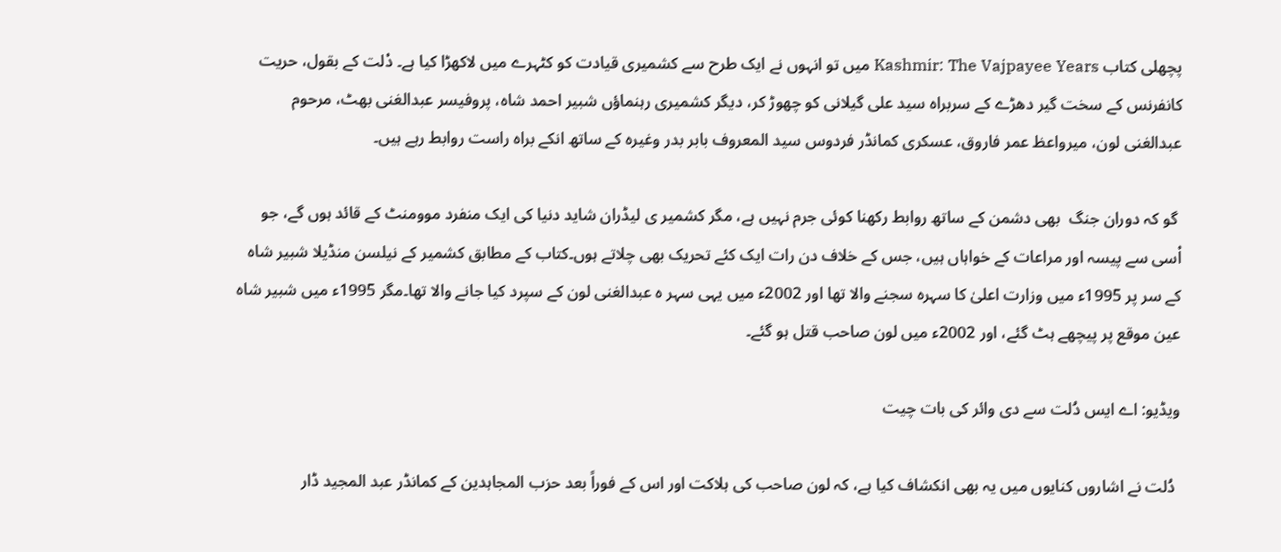پچھلی کتاب Kashmir: The Vajpayee Years میں تو انہوں نے ایک طرح سے کشمیری قیادت کو کٹہرے میں لاکھڑا کیا ہے۔ دْلت کے بقول، حریت کانفرنس کے سخت گیر دھڑے کے سربراہ سید علی گیلانی کو چھوڑ کر، دیگر کشمیری رہنماؤں شبیر احمد شاہ، پروفیسر عبدالغنی بھٹ، مرحوم عبدالغنی لون، میرواعظ عمر فاروق، عسکری کمانڈر فردوس سید المعروف بابر بدر وغیرہ کے ساتھ انکے براہ راست روابط رہے ہیں۔

 گو کہ دوران جنگ  بھی دشمن کے ساتھ روابط رکھنا کوئی جرم نہیں ہے، مگر کشمیر ی لیڈران شاید دنیا کی ایک منفرد موومنٹ کے قائد ہوں گے، جو اْسی سے پیسہ اور مراعات کے خواہاں ہیں، جس کے خلاف دن رات ایک کئے تحریک بھی چلاتے ہوں۔کتاب کے مطابق کشمیر کے نیلسن منڈیلا شبیر شاہ کے سر پر 1995ء میں وزارت اعلیٰ کا سہرہ سجنے والا تھا اور 2002ء میں یہی سہر ہ عبدالغنی لون کے سپرد کیا جانے والا تھا۔مگر 1995ء میں شبیر شاہ عین موقع پر پیچھے ہٹ گئے، اور 2002ء میں لون صاحب قتل ہو گئے۔

ویڈیو: اے ایس دُلت سے دی وائر کی بات چیت

 دُلت نے اشاروں کنایوں میں یہ بھی انکشاف کیا ہے، کہ لون صاحب کی ہلاکت اور اس کے فوراً بعد حزب المجاہدین کے کمانڈر عبد المجید ڈار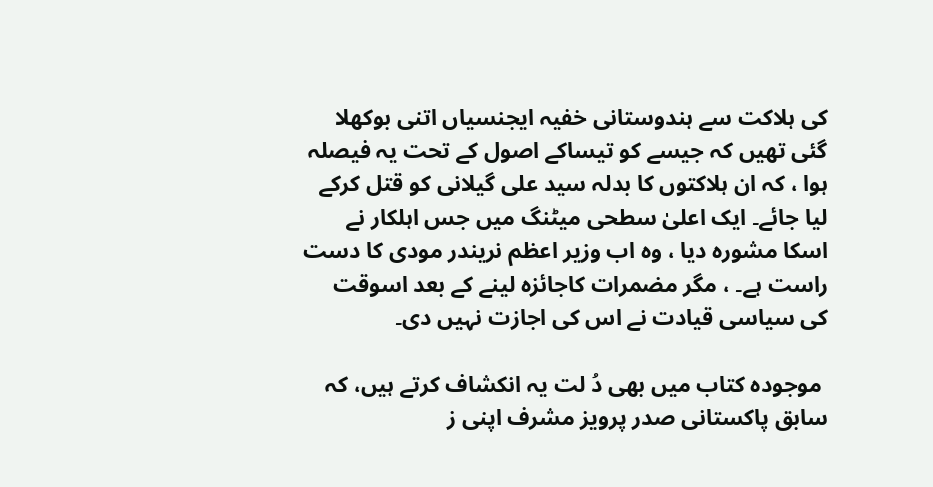کی ہلاکت سے ہندوستانی خفیہ ایجنسیاں اتنی بوکھلا گئی تھیں کہ جیسے کو تیساکے اصول کے تحت یہ فیصلہ ہوا ، کہ ان ہلاکتوں کا بدلہ سید علی گیلانی کو قتل کرکے لیا جائے۔ ایک اعلیٰ سطحی میٹنگ میں جس اہلکار نے اسکا مشورہ دیا ، وہ اب وزیر اعظم نریندر مودی کا دست راست ہے۔ ، مگر مضمرات کاجائزہ لینے کے بعد اسوقت کی سیاسی قیادت نے اس کی اجازت نہیں دی۔

 موجودہ کتاب میں بھی دُ لت یہ انکشاف کرتے ہیں، کہ سابق پاکستانی صدر پرویز مشرف اپنی ز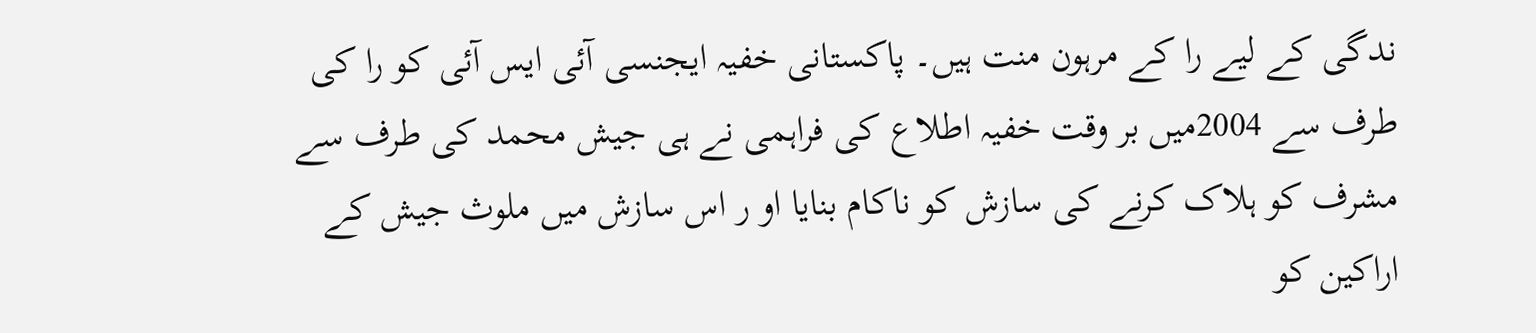ندگی کے لیے را کے مرہون منت ہیں۔ پاکستانی خفیہ ایجنسی آئی ایس آئی کو را کی طرف سے 2004میں بر وقت خفیہ اطلاع کی فراہمی نے ہی جیش محمد کی طرف سے مشرف کو ہلاک کرنے کی سازش کو ناکام بنایا او ر اس سازش میں ملوث جیش کے اراکین کو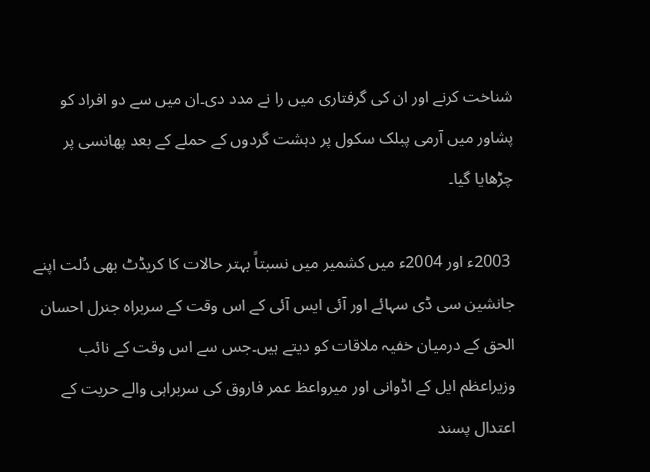شناخت کرنے اور ان کی گرفتاری میں را نے مدد دی۔ان میں سے دو افراد کو پشاور میں آرمی پبلک سکول پر دہشت گردوں کے حملے کے بعد پھانسی پر چڑھایا گیا۔

 2003ء اور 2004ء میں کشمیر میں نسبتاً بہتر حالات کا کریڈٹ بھی دُلت اپنے جانشین سی ڈی سہائے اور آئی ایس آئی کے اس وقت کے سربراہ جنرل احسان الحق کے درمیان خفیہ ملاقات کو دیتے ہیں۔جس سے اس وقت کے نائب وزیراعظم ایل کے اڈوانی اور میرواعظ عمر فاروق کی سربراہی والے حریت کے اعتدال پسند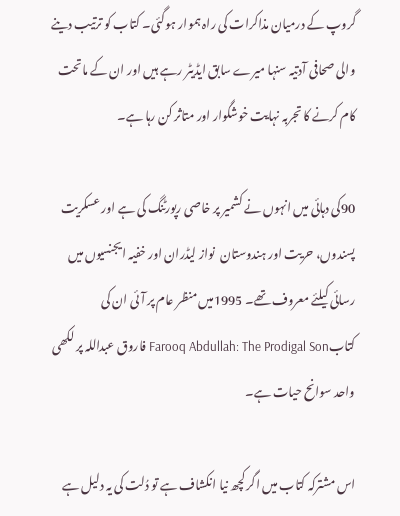گروپ کے درمیان مذاکرات کی راہ ہموار ہوگئی۔ کتاب کو ترتیب دینے والی صحافی آدتیہ سنہا میرے سابق ایڈیٹر رہے ہیں اور ان کے ماتحت کام کرنے کا تجربہ نہایت خوشگوار اور متاثر کن رہا ہے۔

90کی دہائی میں انہوں نے کشمیر پر خاصی رپورٹنگ کی ہے اور عسکریت پسندوں، حریت اور ہندوستان  نواز لیڈران اور خفیہ ایجنسیوں میں رسائی کیلئے معروف تھے۔ 1995میں منظر عام پر آئی ان کی کتابFarooq Abdullah: The Prodigal Son فاروق عبداللہ پر لکھی واحد سوانح حیات ہے۔

اس مشترکہ کتاب میں اگر کچھ نیا انکشاف ہے تو دُلت کی یہ دلیل ہے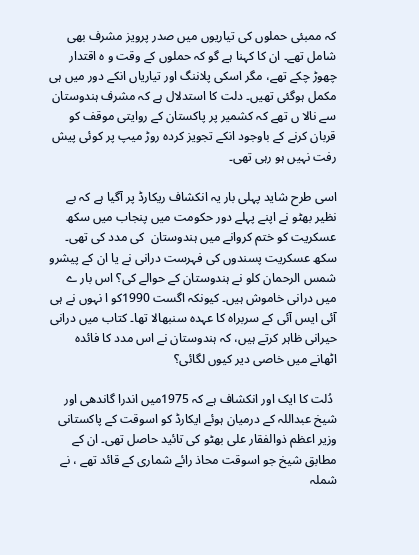کہ ممبئی حملوں کی تیاریوں میں صدر پرویز مشرف بھی شامل تھے۔ ان کا کہنا ہے گو کہ حملوں کے وقت و ہ اقتدار چھوڑ چکے تھے، مگر اسکی پلاننگ اور تیاریاں انکے دور میں ہی مکمل ہوگئی تھیں۔ دلت کا استدلال ہے کہ مشرف ہندوستان  سے نالا ں تھے کہ کشمیر پر پاکستان کے روایتی موقف کو قربان کرنے کے باوجود انکے تجویز کردہ روڑ میپ پر کوئی پیش رفت نہیں ہو رہی تھی۔

اسی طرح شاید پہلی بار یہ انکشاف ریکارڈ پر آگیا ہے کہ بے نظیر بھٹو نے اپنے پہلے دور حکومت میں پنجاب میں سکھ عسکریت کو ختم کروانے میں ہندوستان  کی مدد کی تھی۔ سکھ عسکریت پسندوں کی فہرست درانی نے یا ان کے پیشرو شمس الرحمان کلو نے ہندوستان کے حوالے کی؟ اس بار ے میں درانی خاموش ہیں۔ کیونکہ اگست 1990کو ا نہوں نے ہی آئی ایس آئی کے سربراہ کا عہدہ سنبھالا تھا۔ کتاب میں درانی حیرانی ظاہر کرتے ہیں، کہ ہندوستان نے اس مدد کا فائدہ اٹھانے میں خاصی دیر کیوں لگائی؟

 دُلت کا ایک اور انکشاف ہے کہ 1975میں اندرا گاندھی اور شیخ عبداللہ کے درمیان ہوئے ایکارڈ کو اسوقت کے پاکستانی وزیر اعظم ذوالفقار علی بھٹو کی تائید حاصل تھی۔ ان کے مطابق شیخ جو اسوقت محاذ رائے شماری کے قائد تھے ، نے شملہ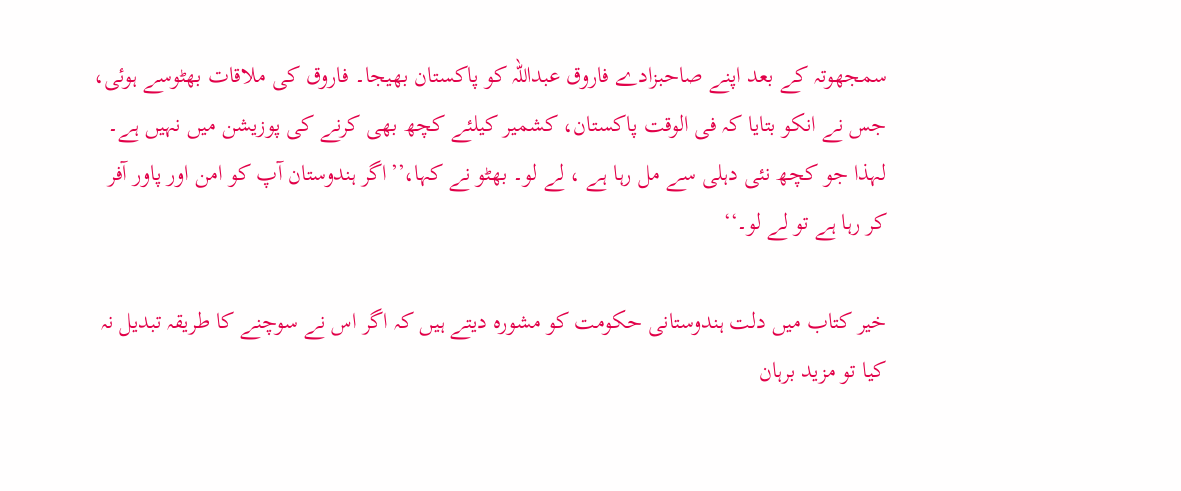سمجھوتہ کے بعد اپنے صاحبزادے فاروق عبداللہ کو پاکستان بھیجا۔ فاروق کی ملاقات بھٹوسے ہوئی، جس نے انکو بتایا کہ فی الوقت پاکستان، کشمیر کیلئے کچھ بھی کرنے کی پوزیشن میں نہیں ہے۔ لہذا جو کچھ نئی دہلی سے مل رہا ہے ، لے لو۔ بھٹو نے کہا،’’اگر ہندوستان آپ کو امن اور پاور آفر کر رہا ہے تو لے لو۔‘‘

خیر کتاب میں دلت ہندوستانی حکومت کو مشورہ دیتے ہیں کہ اگر اس نے سوچنے کا طریقہ تبدیل نہ کیا تو مزید برہان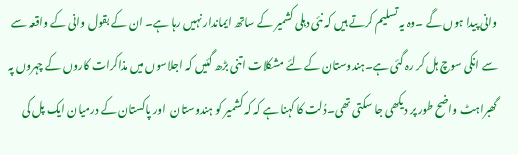وانی پیدا ہوں گے ۔وہ یہ تسلیم کرتے ہیں کہ نئی دہلی کشمیر کے ساتھ ایماندار نہیں رہا ہے۔ ان کے بقول وانی کے واقعہ سے سے انکی سوچ ہل کر رہ گئی ہے۔ہندوستان کے لئے مشکلات اتنی بڑھ گئیں کہ اجلاسوں میں مذاکرات کاروں کے چہروں پہ گھبراہٹ واضح طور پر دیکھی جا سکتی تھی۔دُلت کا کہنا ہے کہ کہ کشمیر کو ہندوستان  اور پاکستان کے درمیان ایک پل کی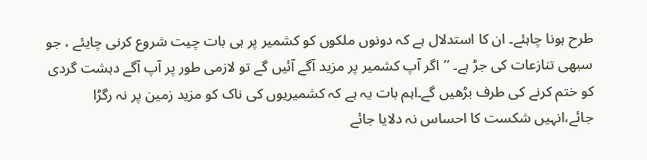طرح ہونا چاہئے۔ ان کا استدلال ہے کہ دونوں ملکوں کو کشمیر پر ہی بات چیت شروع کرنی چایئے ، جو سبھی تنازعات کی جڑ ہے۔ ’’اگر آپ کشمیر پر مزید آگے آئیں گے تو لازمی طور پر آپ آگے دہشت گردی کو ختم کرنے کی طرف بڑھیں گے۔اہم بات یہ ہے کہ کشمیریوں کی ناک کو مزید زمین پر نہ رگڑا جائے،انہیں شکست کا احساس نہ دلایا جائے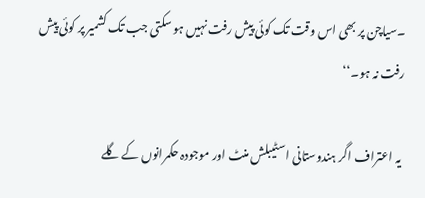۔سیاچن پر بھی اس وقت تک کوئی پیش رفت نہیں ہو سکتی جب تک کشمیر پر کوئی پیش رفت نہ ہو۔‘‘

 یہ اعتراف اگر ہندوستانی اسٹیبلش منٹ اور موجودہ حکمرانوں کے گلے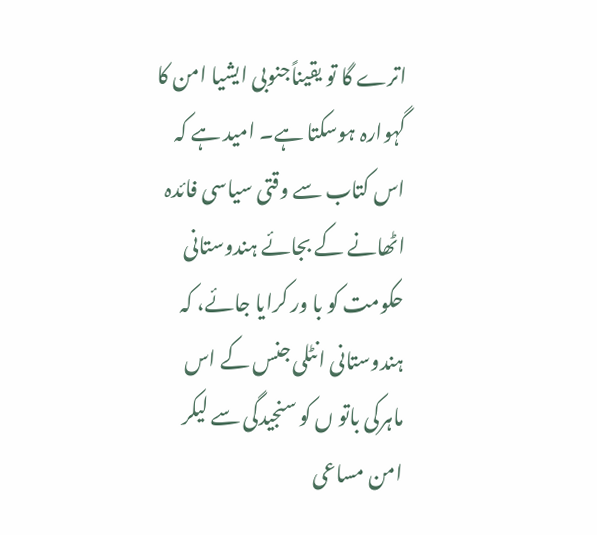اترے گا تو یقیناًجنوبی ایشیا امن کا گہوارہ ہوسکتا ہے۔ امید ہے کہ اس کتاب سے وقتی سیاسی فائدہ اٹھانے کے بجائے ہندوستانی حکومت کو با ور کرایا جائے، کہ ہندوستانی انٹلی جنس کے اس ماہرکی باتو ں کو سنجیدگی سے لیکر امن مساعی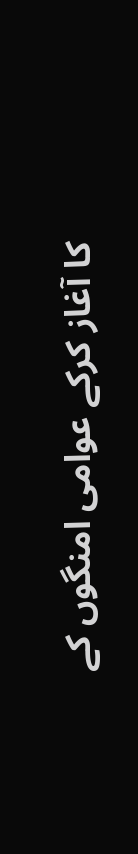کا آغاز کرکے عوامی امنگوں کے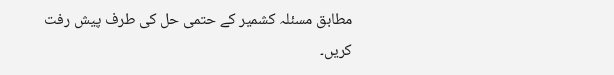مطابق مسئلہ کشمیر کے حتمی حل کی طرف پیش رفت کریں۔